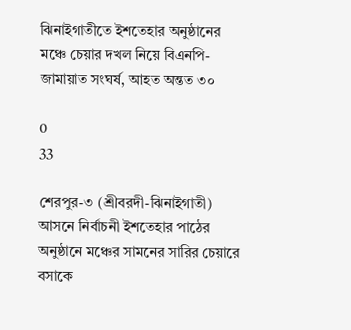ঝিনাইগাতীতে ইশতেহার অনুষ্ঠানের মঞ্চে চেয়ার দখল নিয়ে বিএনপি-জামায়াত সংঘর্ষ, আহত অন্তত ৩০

0
33

শেরপুর-৩ (শ্রীবরদী-ঝিনাইগাতী) আসনে নির্বাচনী ইশতেহার পাঠের অনুষ্ঠানে মঞ্চের সামনের সারির চেয়ারে বসাকে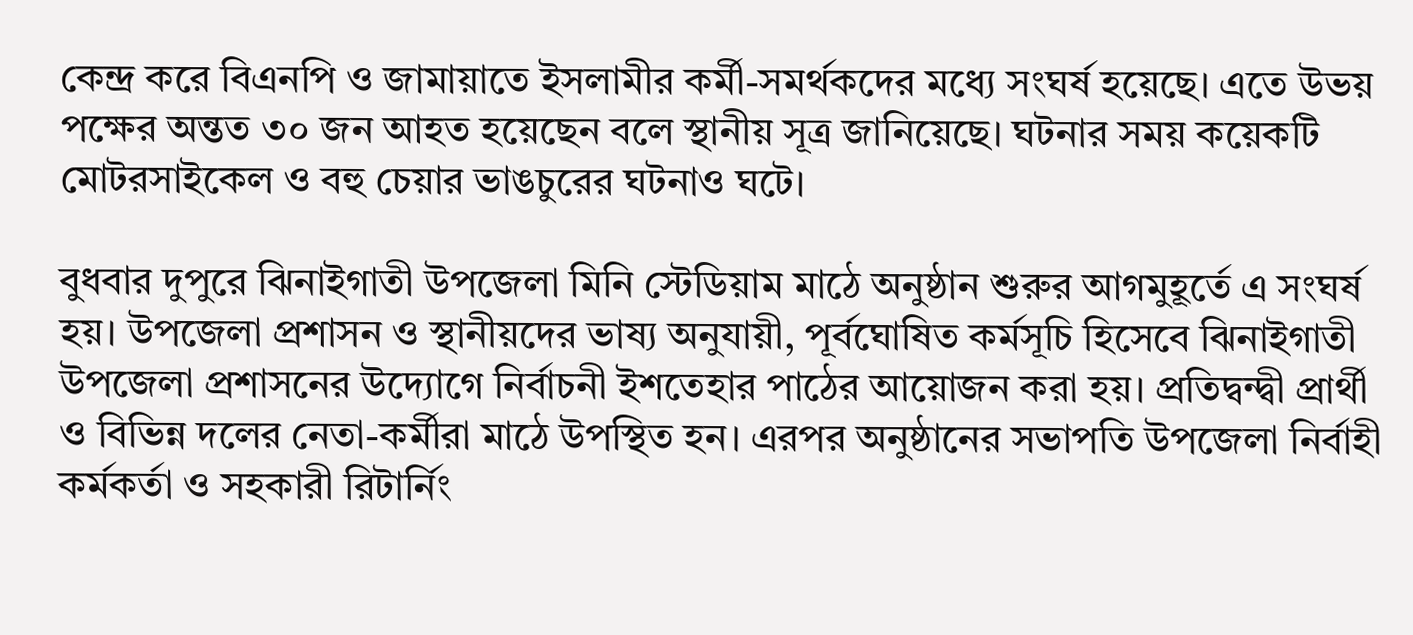কেন্দ্র করে বিএনপি ও জামায়াতে ইসলামীর কর্মী-সমর্থকদের মধ্যে সংঘর্ষ হয়েছে। এতে উভয় পক্ষের অন্তত ৩০ জন আহত হয়েছেন বলে স্থানীয় সূত্র জানিয়েছে। ঘটনার সময় কয়েকটি মোটরসাইকেল ও বহু চেয়ার ভাঙচুরের ঘটনাও ঘটে।

বুধবার দুপুরে ঝিনাইগাতী উপজেলা মিনি স্টেডিয়াম মাঠে অনুষ্ঠান শুরুর আগমুহূর্তে এ সংঘর্ষ হয়। উপজেলা প্রশাসন ও স্থানীয়দের ভাষ্য অনুযায়ী, পূর্বঘোষিত কর্মসূচি হিসেবে ঝিনাইগাতী উপজেলা প্রশাসনের উদ্যোগে নির্বাচনী ইশতেহার পাঠের আয়োজন করা হয়। প্রতিদ্বন্দ্বী প্রার্থী ও বিভিন্ন দলের নেতা-কর্মীরা মাঠে উপস্থিত হন। এরপর অনুষ্ঠানের সভাপতি উপজেলা নির্বাহী কর্মকর্তা ও সহকারী রিটার্নিং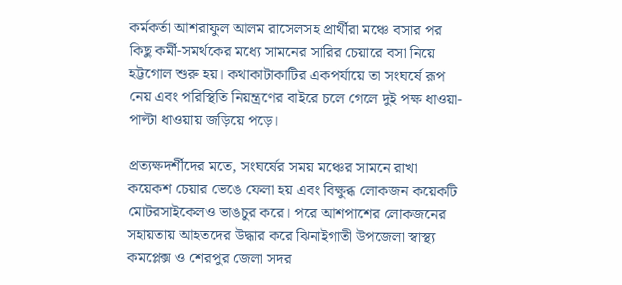কর্মকর্তা আশরাফুল আলম রাসেলসহ প্রার্থীরা মঞ্চে বসার পর কিছু কর্মী-সমর্থকের মধ্যে সামনের সারির চেয়ারে বসা নিয়ে হট্টগোল শুরু হয়। কথাকাটাকাটির একপর্যায়ে তা সংঘর্ষে রূপ নেয় এবং পরিস্থিতি নিয়ন্ত্রণের বাইরে চলে গেলে দুই পক্ষ ধাওয়া-পাল্টা ধাওয়ায় জড়িয়ে পড়ে।

প্রত্যক্ষদর্শীদের মতে, সংঘর্ষের সময় মঞ্চের সামনে রাখা কয়েকশ চেয়ার ভেঙে ফেলা হয় এবং বিক্ষুব্ধ লোকজন কয়েকটি মোটরসাইকেলও ভাঙচুর করে। পরে আশপাশের লোকজনের সহায়তায় আহতদের উদ্ধার করে ঝিনাইগাতী উপজেলা স্বাস্থ্য কমপ্লেক্স ও শেরপুর জেলা সদর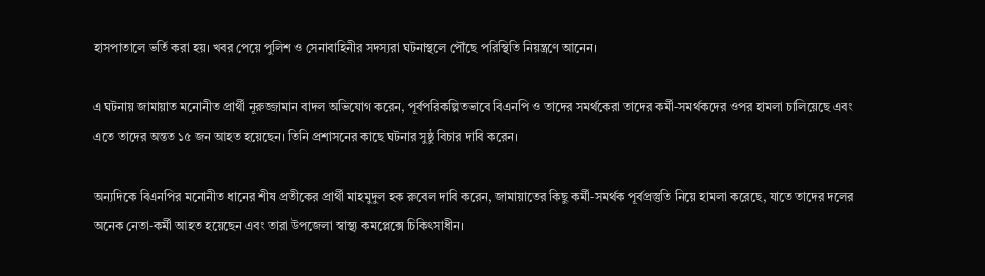হাসপাতালে ভর্তি করা হয়। খবর পেয়ে পুলিশ ও সেনাবাহিনীর সদস্যরা ঘটনাস্থলে পৌঁছে পরিস্থিতি নিয়ন্ত্রণে আনেন।

এ ঘটনায় জামায়াত মনোনীত প্রার্থী নূরুজ্জামান বাদল অভিযোগ করেন, পূর্বপরিকল্পিতভাবে বিএনপি ও তাদের সমর্থকেরা তাদের কর্মী-সমর্থকদের ওপর হামলা চালিয়েছে এবং এতে তাদের অন্তত ১৫ জন আহত হয়েছেন। তিনি প্রশাসনের কাছে ঘটনার সুষ্ঠু বিচার দাবি করেন।

অন্যদিকে বিএনপির মনোনীত ধানের শীষ প্রতীকের প্রার্থী মাহমুদুল হক রুবেল দাবি করেন, জামায়াতের কিছু কর্মী-সমর্থক পূর্বপ্রস্তুতি নিয়ে হামলা করেছে, যাতে তাদের দলের অনেক নেতা-কর্মী আহত হয়েছেন এবং তারা উপজেলা স্বাস্থ্য কমপ্লেক্সে চিকিৎসাধীন।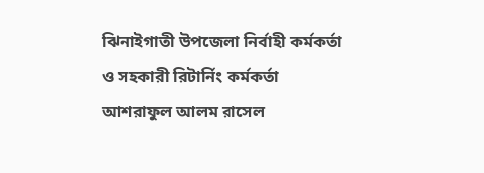ঝিনাইগাতী উপজেলা নির্বাহী কর্মকর্তা ও সহকারী রিটার্নিং কর্মকর্তা আশরাফুল আলম রাসেল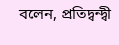বলেন, প্রতিদ্বন্দ্বী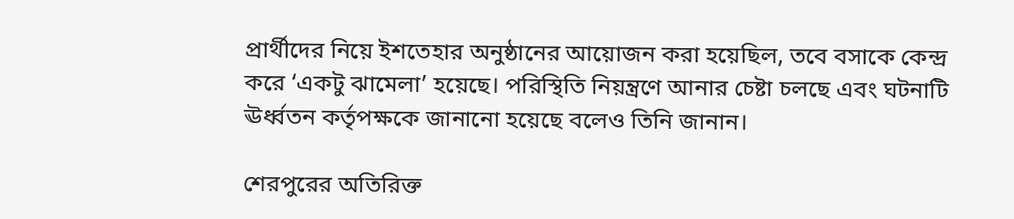প্রার্থীদের নিয়ে ইশতেহার অনুষ্ঠানের আয়োজন করা হয়েছিল, তবে বসাকে কেন্দ্র করে ‘একটু ঝামেলা’ হয়েছে। পরিস্থিতি নিয়ন্ত্রণে আনার চেষ্টা চলছে এবং ঘটনাটি ঊর্ধ্বতন কর্তৃপক্ষকে জানানো হয়েছে বলেও তিনি জানান।

শেরপুরের অতিরিক্ত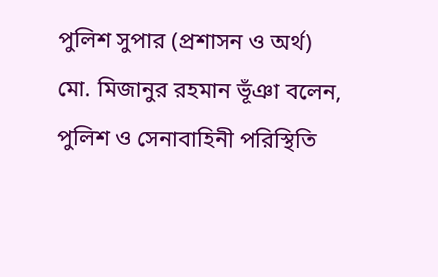পুলিশ সুপার (প্রশাসন ও অর্থ) মো. মিজানুর রহমান ভূঁঞা বলেন, পুলিশ ও সেনাবাহিনী পরিস্থিতি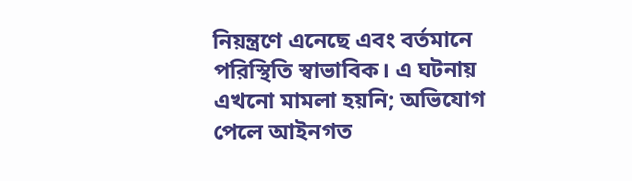নিয়ন্ত্রণে এনেছে এবং বর্তমানে পরিস্থিতি স্বাভাবিক। এ ঘটনায় এখনো মামলা হয়নি; অভিযোগ পেলে আইনগত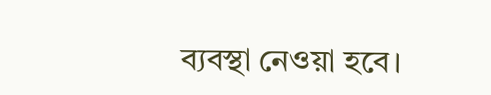ব্যবস্থা নেওয়া হবে।